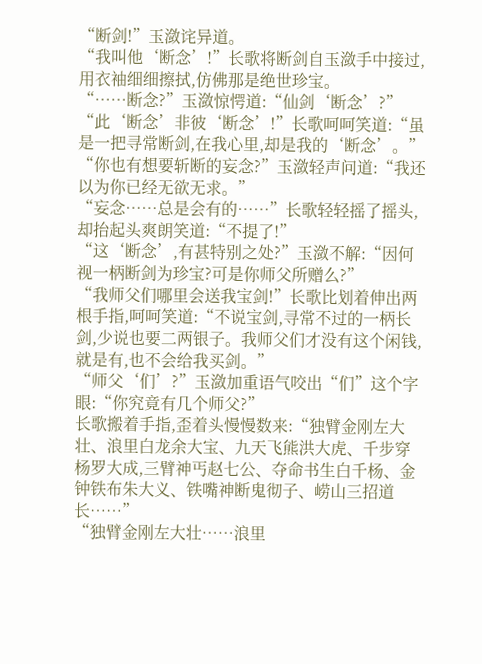“断剑!”玉潋诧异道。
“我叫他‘断念’!”长歌将断剑自玉潋手中接过,用衣袖细细擦拭,仿佛那是绝世珍宝。
“……断念?”玉潋惊愕道:“仙剑‘断念’?”
“此‘断念’非彼‘断念’!”长歌呵呵笑道:“虽是一把寻常断剑,在我心里,却是我的‘断念’。”
“你也有想要斩断的妄念?”玉潋轻声问道:“我还以为你已经无欲无求。”
“妄念……总是会有的……”长歌轻轻摇了摇头,却抬起头爽朗笑道:“不提了!”
“这‘断念’,有甚特别之处?”玉潋不解:“因何视一柄断剑为珍宝?可是你师父所赠么?”
“我师父们哪里会送我宝剑!”长歌比划着伸出两根手指,呵呵笑道:“不说宝剑,寻常不过的一柄长剑,少说也要二两银子。我师父们才没有这个闲钱,就是有,也不会给我买剑。”
“师父‘们’?”玉潋加重语气咬出“们”这个字眼:“你究竟有几个师父?”
长歌搬着手指,歪着头慢慢数来:“独臂金刚左大壮、浪里白龙余大宝、九天飞熊洪大虎、千步穿杨罗大成,三臂神丐赵七公、夺命书生白千杨、金钟铁布朱大义、铁嘴神断鬼彻子、崂山三招道长……”
“独臂金刚左大壮……浪里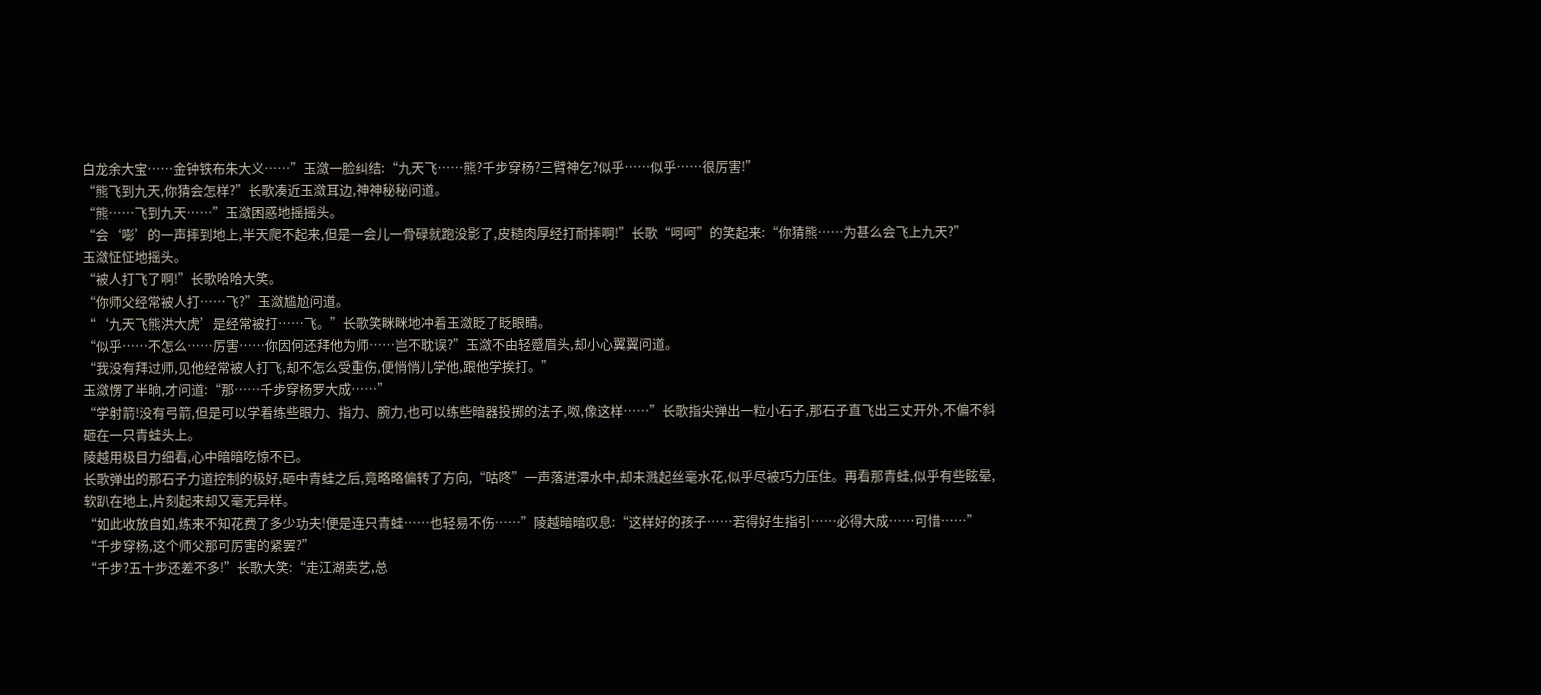白龙余大宝……金钟铁布朱大义……”玉潋一脸纠结:“九天飞……熊?千步穿杨?三臂神乞?似乎……似乎……很厉害!”
“熊飞到九天,你猜会怎样?”长歌凑近玉潋耳边,神神秘秘问道。
“熊……飞到九天……”玉潋困惑地摇摇头。
“会‘嘭’的一声摔到地上,半天爬不起来,但是一会儿一骨碌就跑没影了,皮糙肉厚经打耐摔啊!”长歌“呵呵”的笑起来:“你猜熊……为甚么会飞上九天?”
玉潋怔怔地摇头。
“被人打飞了啊!”长歌哈哈大笑。
“你师父经常被人打……飞?”玉潋尴尬问道。
“‘九天飞熊洪大虎’是经常被打……飞。”长歌笑眯眯地冲着玉潋眨了眨眼睛。
“似乎……不怎么……厉害……你因何还拜他为师……岂不耽误?”玉潋不由轻蹙眉头,却小心翼翼问道。
“我没有拜过师,见他经常被人打飞,却不怎么受重伤,便悄悄儿学他,跟他学挨打。”
玉潋愣了半晌,才问道:“那……千步穿杨罗大成……”
“学射箭!没有弓箭,但是可以学着练些眼力、指力、腕力,也可以练些暗器投掷的法子,呶,像这样……”长歌指尖弹出一粒小石子,那石子直飞出三丈开外,不偏不斜砸在一只青蛙头上。
陵越用极目力细看,心中暗暗吃惊不已。
长歌弹出的那石子力道控制的极好,砸中青蛙之后,竟略略偏转了方向,“咕咚”一声落进潭水中,却未溅起丝毫水花,似乎尽被巧力压住。再看那青蛙,似乎有些眩晕,软趴在地上,片刻起来却又毫无异样。
“如此收放自如,练来不知花费了多少功夫!便是连只青蛙……也轻易不伤……”陵越暗暗叹息:“这样好的孩子……若得好生指引……必得大成……可惜……”
“千步穿杨,这个师父那可厉害的紧罢?”
“千步?五十步还差不多!”长歌大笑:“走江湖卖艺,总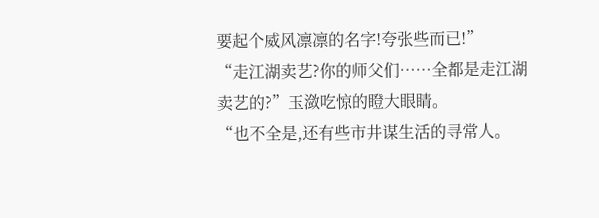要起个威风凛凛的名字!夸张些而已!”
“走江湖卖艺?你的师父们……全都是走江湖卖艺的?”玉潋吃惊的瞪大眼睛。
“也不全是,还有些市井谋生活的寻常人。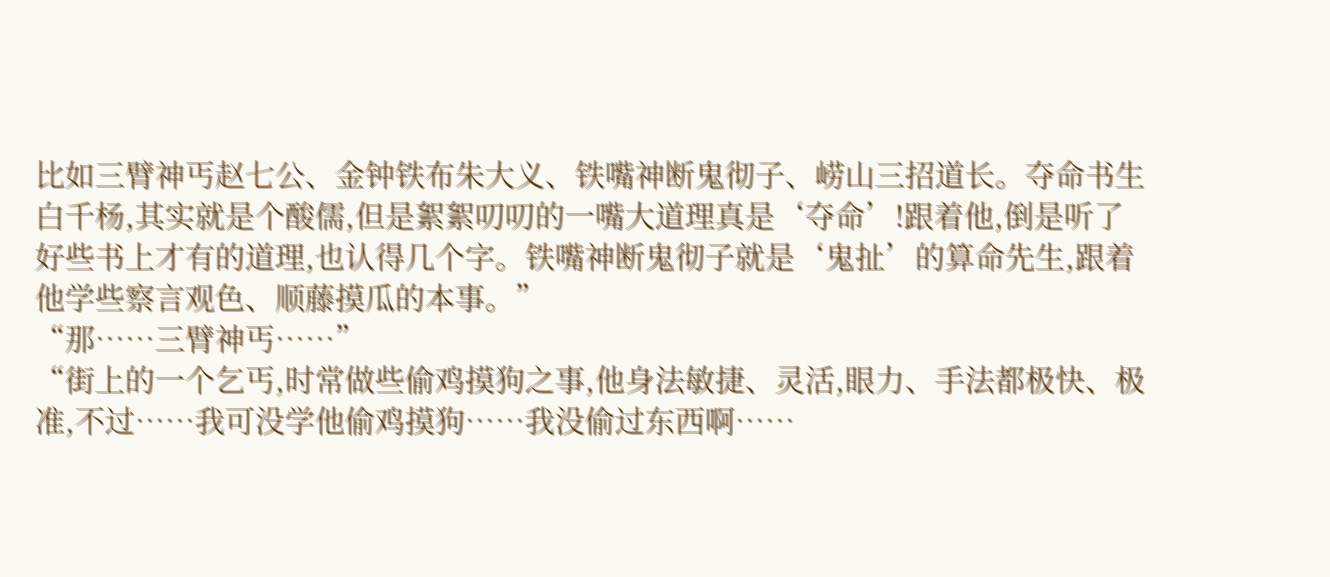比如三臂神丐赵七公、金钟铁布朱大义、铁嘴神断鬼彻子、崂山三招道长。夺命书生白千杨,其实就是个酸儒,但是絮絮叨叨的一嘴大道理真是‘夺命’!跟着他,倒是听了好些书上才有的道理,也认得几个字。铁嘴神断鬼彻子就是‘鬼扯’的算命先生,跟着他学些察言观色、顺藤摸瓜的本事。”
“那……三臂神丐……”
“街上的一个乞丐,时常做些偷鸡摸狗之事,他身法敏捷、灵活,眼力、手法都极快、极准,不过……我可没学他偷鸡摸狗……我没偷过东西啊……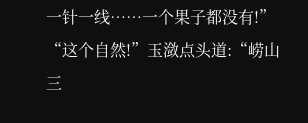一针一线……一个果子都没有!”
“这个自然!”玉潋点头道:“崂山三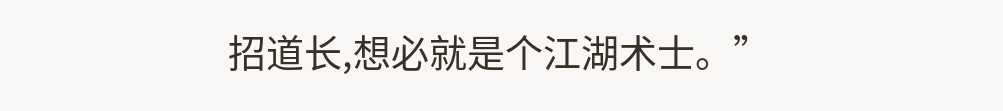招道长,想必就是个江湖术士。”